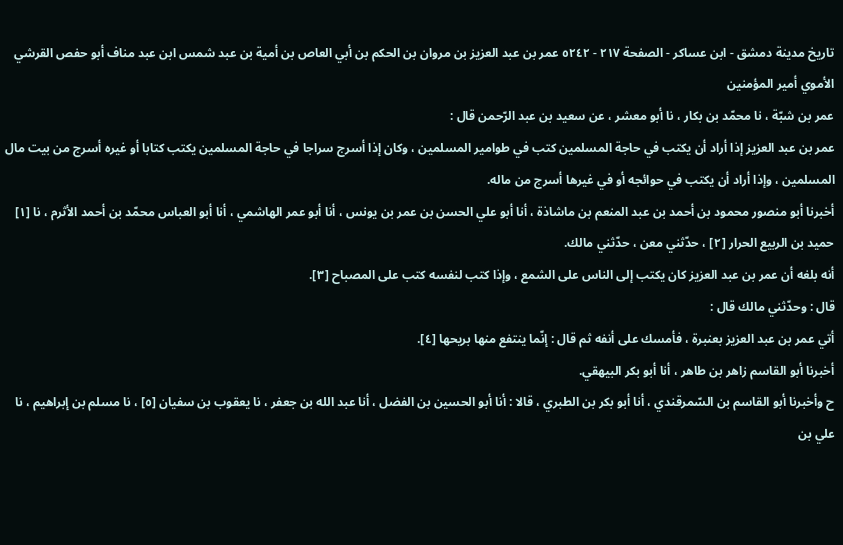تاريخ مدينة دمشق - ابن عساكر - الصفحة ٢١٧ - ٥٢٤٢ عمر بن عبد العزيز بن مروان بن الحكم بن أبي العاص بن أمية بن عبد شمس ابن عبد مناف أبو حفص القرشي الأموي أمير المؤمنين
عمر بن شبّة ، نا محمّد بن بكار ، نا أبو معشر ، عن سعيد بن عبد الرّحمن قال :
عمر بن عبد العزيز إذا أراد أن يكتب في حاجة المسلمين كتب في طوامير المسلمين ، وكان إذا أسرج سراجا في حاجة المسلمين يكتب كتابا أو غيره أسرج من بيت مال المسلمين ، وإذا أراد أن يكتب في حوائجه أو في غيرها أسرج من ماله.
أخبرنا أبو منصور محمود بن أحمد بن عبد المنعم بن ماشاذة ، أنا أبو علي الحسن بن عمر بن يونس ، أنا أبو عمر الهاشمي ، أنا أبو العباس محمّد بن أحمد الأثرم ، نا [١] حميد بن الربيع الحرار [٢] ، حدّثني معن ، حدّثني مالك.
أنه بلغه أن عمر بن عبد العزيز كان يكتب إلى الناس على الشمع ، وإذا كتب لنفسه كتب على المصباح [٣].
قال : وحدّثني مالك قال :
أتي عمر بن عبد العزيز بعنبرة ، فأمسك على أنفه ثم قال : إنّما ينتفع منها بريحها [٤].
أخبرنا أبو القاسم زاهر بن طاهر ، أنا أبو بكر البيهقي.
ح وأخبرنا أبو القاسم بن السّمرقندي ، أنا أبو بكر بن الطبري ، قالا : أنا أبو الحسين بن الفضل ، أنا عبد الله بن جعفر ، نا يعقوب بن سفيان [٥] ، نا مسلم بن إبراهيم ، نا علي بن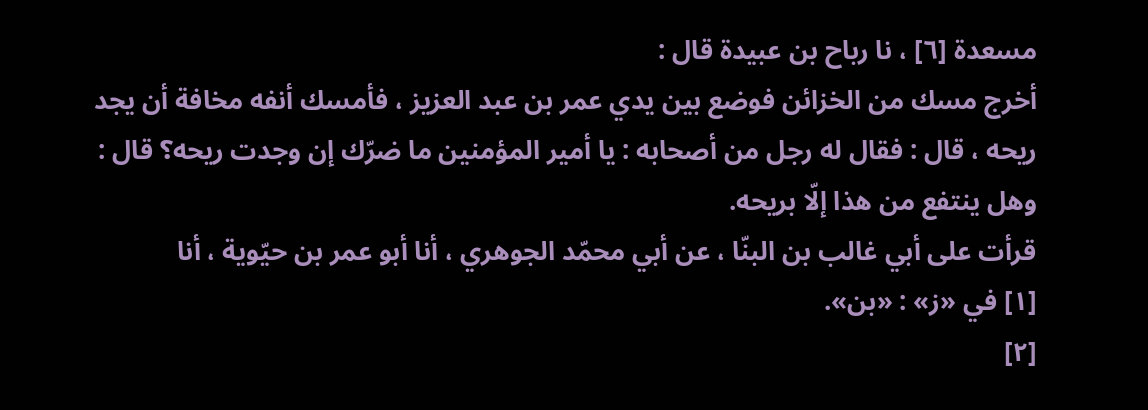مسعدة [٦] ، نا رباح بن عبيدة قال :
أخرج مسك من الخزائن فوضع بين يدي عمر بن عبد العزيز ، فأمسك أنفه مخافة أن يجد ريحه ، قال : فقال له رجل من أصحابه : يا أمير المؤمنين ما ضرّك إن وجدت ريحه؟ قال : وهل ينتفع من هذا إلّا بريحه.
قرأت على أبي غالب بن البنّا ، عن أبي محمّد الجوهري ، أنا أبو عمر بن حيّوية ، أنا
[١] في «ز» : «بن».
[٢]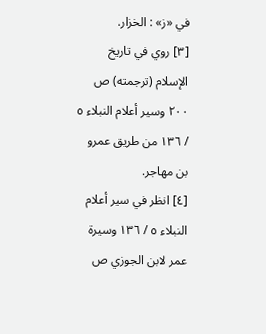في «ز» : الخزار.
[٣] روي في تاريخ الإسلام (ترجمته) ص ٢٠٠ وسير أعلام النبلاء ٥ / ١٣٦ من طريق عمرو بن مهاجر.
[٤] انظر في سير أعلام النبلاء ٥ / ١٣٦ وسيرة عمر لابن الجوزي ص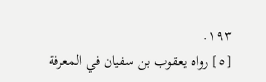١٩٣.
[٥] رواه يعقوب بن سفيان في المعرفة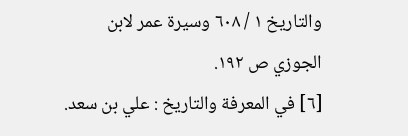والتاريخ ١ / ٦٠٨ وسيرة عمر لابن الجوزي ص ١٩٢.
[٦] في المعرفة والتاريخ : علي بن سعد.